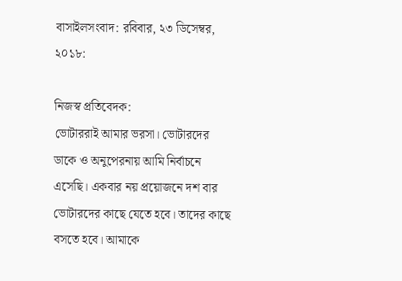বাসাইলসংবাদ: রবিবার, ২৩ ডিসেম্বর, ২০১৮:

নিজস্ব প্রতিবেদক:
ভোটাররাই আমার ভরসা। ভোটারদের ডাকে ও অনুপেরনায় আমি নির্বাচনে এসেছি। একবার নয় প্রয়োজনে দশ বার ভোটারদের কাছে যেতে হবে। তাদের কাছে বসতে হবে। আমাকে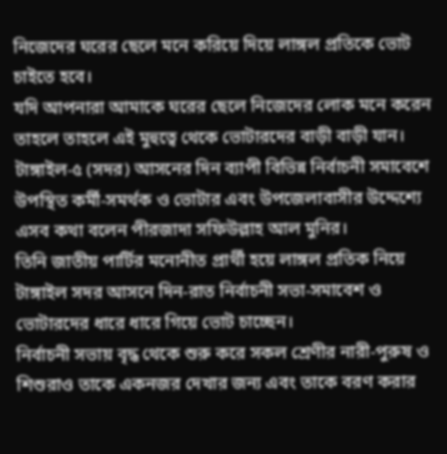নিজেদের ঘরের ছেলে মনে করিয়ে দিয়ে লাঙ্গল প্রতিকে ভোট চাইতে হবে।
যদি আপনারা আমাকে ঘরের ছেলে নিজেদের লোক মনে করেন তাহলে তাহলে এই মুহুত্বে থেকে ভোটারদের বাড়ী বাড়ী যান। টাঙ্গাইল-৫ (সদর) আসনের দিন ব্যাপী বিভিন্ন নির্বাচনী সমাবেশে উপস্থিত কর্মী-সমর্থক ও ভোটার এবং উপজেলাবাসীর উদ্দেশ্যে এসব কথা বলেন পীরজাদা সফিউল্লাহ আল মুনির।
তিনি জাতীয় পার্টির মনোনীত প্রার্থী হয়ে লাঙ্গল প্রতিক নিয়ে টাঙ্গাইল সদর আসনে দিন-রাত নির্বাচনী সভা-সমাবেশ ও ভোটারদের ধারে ধারে গিয়ে ভোট চাচ্ছেন।
নির্বাচনী সভায় বৃদ্ধ থেকে শুরু করে সকল শ্রেণীর নারী-পুরুষ ও শিশুরাও তাকে একনজর দেখার জন্য এবং তাকে বরণ করার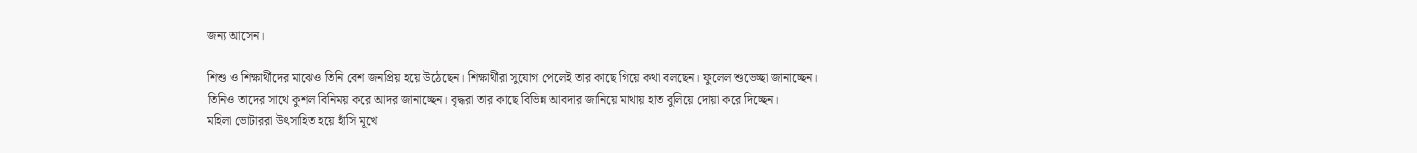জন্য আসেন।

শিশু ও শিক্ষার্থীদের মাঝেও তিনি বেশ জনপ্রিয় হয়ে উঠেছেন। শিক্ষার্থীরা সুযোগ পেলেই তার কাছে গিয়ে কথা বলছেন। ফুলেল শুভেচ্ছা জানাচ্ছেন।
তিনিও তাদের সাথে কুশল বিনিময় করে আদর জানাচ্ছেন। বৃদ্ধরা তার কাছে বিভিন্ন আবদার জানিয়ে মাথায় হাত বুলিয়ে দোয়া করে দিচ্ছেন।
মহিলা ভোটাররা উৎসাহিত হয়ে হাঁসি মূখে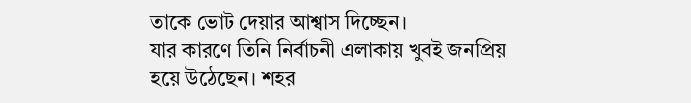তাকে ভোট দেয়ার আশ্বাস দিচ্ছেন।
যার কারণে তিনি নির্বাচনী এলাকায় খুবই জনপ্রিয় হয়ে উঠেছেন। শহর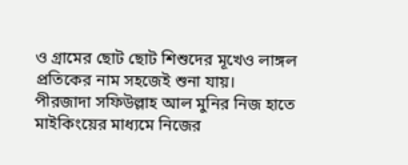ও গ্রামের ছোট ছোট শিশুদের মূখেও লাঙ্গল প্রতিকের নাম সহজেই শুনা যায়।
পীরজাদা সফিউল্লাহ আল মুনির নিজ হাতে মাইকিংয়ের মাধ্যমে নিজের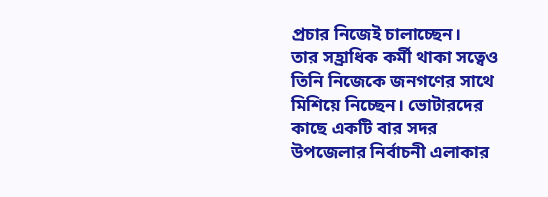প্রচার নিজেই চালাচ্ছেন।
তার সহ্রাধিক কর্মী থাকা সত্বেও তিনি নিজেকে জনগণের সাথে মিশিয়ে নিচ্ছেন। ভোটারদের কাছে একটি বার সদর উপজেলার নির্বাচনী এলাকার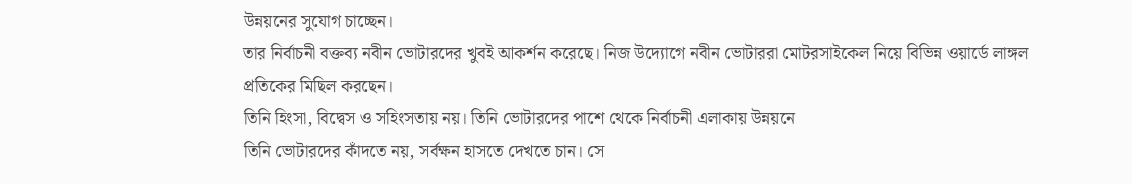উন্নয়নের সুযোগ চাচ্ছেন।
তার নির্বাচনী বক্তব্য নবীন ভোটারদের খুবই আকর্শন করেছে। নিজ উদ্যোগে নবীন ভোটাররা মোটরসাইকেল নিয়ে বিভিন্ন ওয়ার্ডে লাঙ্গল প্রতিকের মিছিল করছেন।
তিনি হিংসা, বিদ্বেস ও সহিংসতায় নয়। তিনি ভোটারদের পাশে থেকে নির্বাচনী এলাকায় উন্নয়নে
তিনি ভোটারদের কাঁদতে নয়, সর্বক্ষন হাসতে দেখতে চান। সে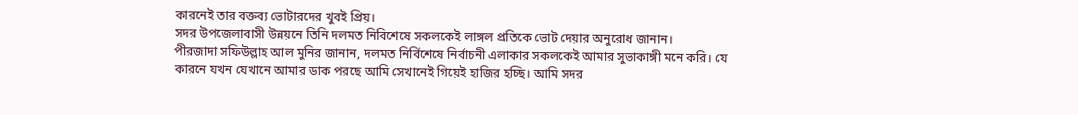কারনেই তার বক্তব্য ভোটারদের খুবই প্রিয়।
সদর উপজেলাবাসী উন্নয়নে তিনি দলমত নিবিশেষে সকলকেই লাঙ্গল প্রতিকে ভোট দেয়ার অনুরোধ জানান।
পীরজাদা সফিউল্লাহ আল মুনির জানান, দলমত নির্বিশেষে নির্বাচনী এলাকার সকলকেই আমার সুভাকাঙ্গী মনে করি। যে কারনে যখন যেখানে আমার ডাক পরছে আমি সেখানেই গিয়েই হাজির হচ্ছি। আমি সদর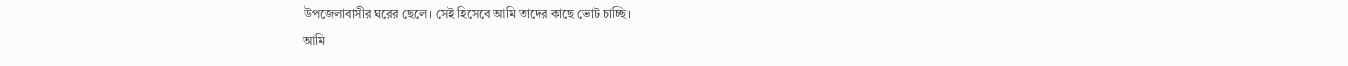উপজেলাবাসীর ঘরের ছেলে। সেই হিসেবে আমি তাদের কাছে ভোট চাচ্ছি।
আমি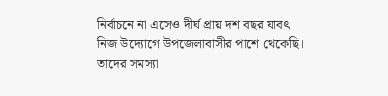নির্বাচনে না এসেও দীর্ঘ প্রায় দশ বছর যাবৎ নিজ উদ্যোগে উপজেলাবাসীর পাশে থেকেছি। তাদের সমস্যা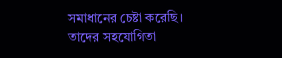সমাধানের চেষ্টা করেছি। তাদের সহযোগিতা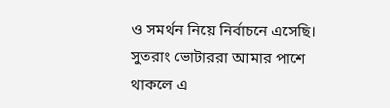ও সমর্থন নিয়ে নির্বাচনে এসেছি।
সুতরাং ভোটাররা আমার পাশে থাকলে এ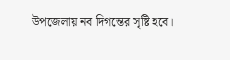উপজেলায় নব দিগন্তের সৃষ্টি হবে।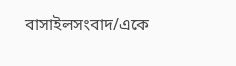বাসাইলসংবাদ/একে